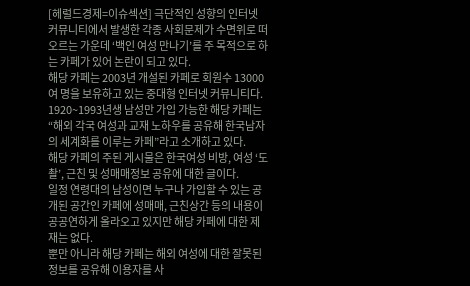[헤럴드경제=이슈섹션] 극단적인 성향의 인터넷 커뮤니티에서 발생한 각종 사회문제가 수면위로 떠오르는 가운데 ‘백인 여성 만나기’를 주 목적으로 하는 카페가 있어 논란이 되고 있다.
해당 카페는 2003년 개설된 카페로 회원수 13000여 명을 보유하고 있는 중대형 인터넷 커뮤니티다.
1920~1993년생 남성만 가입 가능한 해당 카페는 “해외 각국 여성과 교재 노하우를 공유해 한국남자의 세계화를 이루는 카페”라고 소개하고 있다.
해당 카페의 주된 게시물은 한국여성 비방, 여성 ‘도촬’, 근친 및 성매매정보 공유에 대한 글이다.
일정 연령대의 남성이면 누구나 가입할 수 있는 공개된 공간인 카페에 성매매, 근친상간 등의 내용이 공공연하게 올라오고 있지만 해당 카페에 대한 제재는 없다.
뿐만 아니라 해당 카페는 해외 여성에 대한 잘못된 정보를 공유해 이용자를 사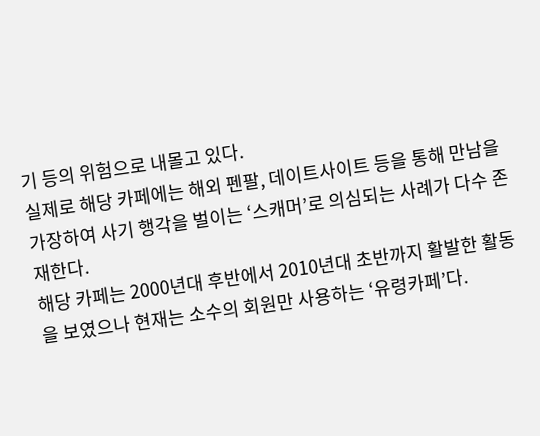기 등의 위험으로 내몰고 있다.
실제로 해당 카페에는 해외 펜팔, 데이트사이트 등을 통해 만남을 가장하여 사기 행각을 벌이는 ‘스캐머’로 의심되는 사례가 다수 존재한다.
해당 카페는 2000년대 후반에서 2010년대 초반까지 활발한 활동을 보였으나 현재는 소수의 회원만 사용하는 ‘유령카페’다.